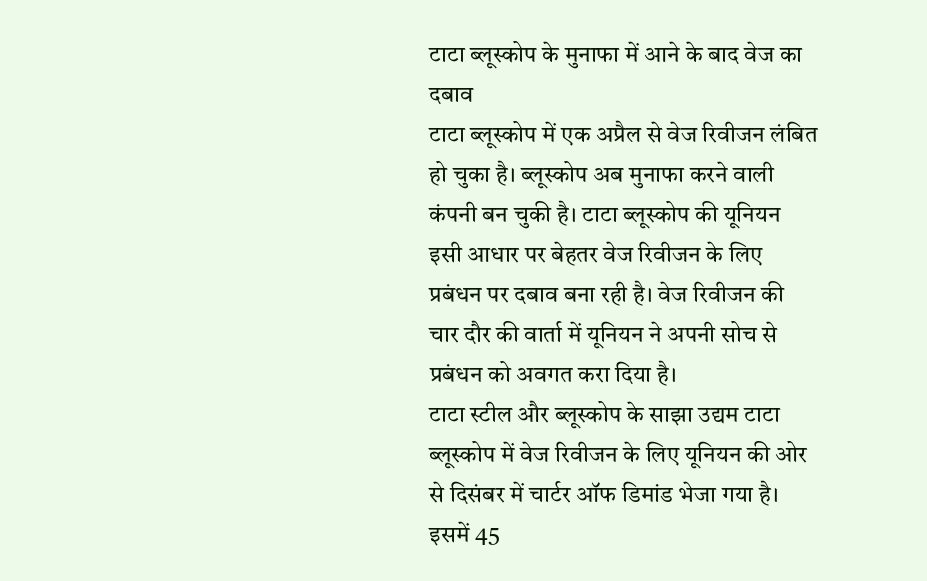टाटा ब्लूस्कोप के मुनाफा में आने के बाद वेज का दबाव
टाटा ब्लूस्कोप में एक अप्रैल से वेज रिवीजन लंबित हो चुका है। ब्लूस्कोप अब मुनाफा करने वाली कंपनी बन चुकी है। टाटा ब्लूस्कोप की यूनियन इसी आधार पर बेहतर वेज रिवीजन के लिए प्रबंधन पर दबाव बना रही है। वेज रिवीजन की चार दौर की वार्ता में यूनियन ने अपनी सोच से प्रबंधन को अवगत करा दिया है।
टाटा स्टील और ब्लूस्कोप के साझा उद्यम टाटा ब्लूस्कोप में वेज रिवीजन के लिए यूनियन की ओर से दिसंबर में चार्टर ऑफ डिमांड भेजा गया है। इसमें 45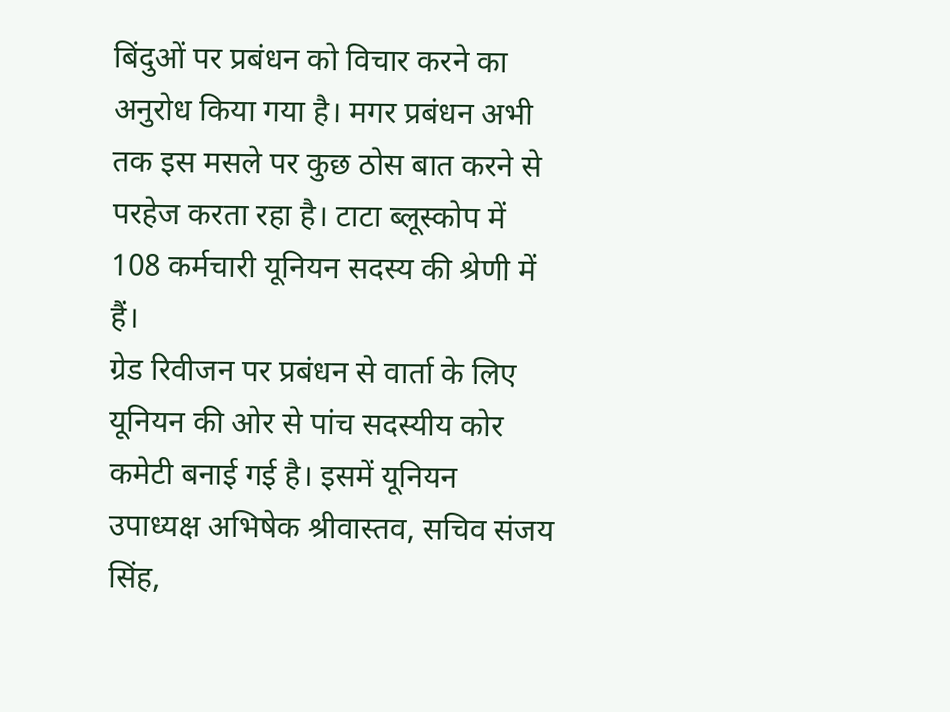बिंदुओं पर प्रबंधन को विचार करने का अनुरोध किया गया है। मगर प्रबंधन अभी तक इस मसले पर कुछ ठोस बात करने से परहेज करता रहा है। टाटा ब्लूस्कोप में 108 कर्मचारी यूनियन सदस्य की श्रेणी में हैं।
ग्रेड रिवीजन पर प्रबंधन से वार्ता के लिए यूनियन की ओर से पांच सदस्यीय कोर कमेटी बनाई गई है। इसमें यूनियन उपाध्यक्ष अभिषेक श्रीवास्तव, सचिव संजय सिंह,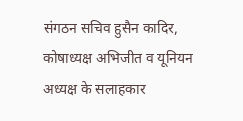संगठन सचिव हुसैन कादिर, कोषाध्यक्ष अभिजीत व यूनियन अध्यक्ष के सलाहकार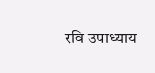रवि उपाध्याय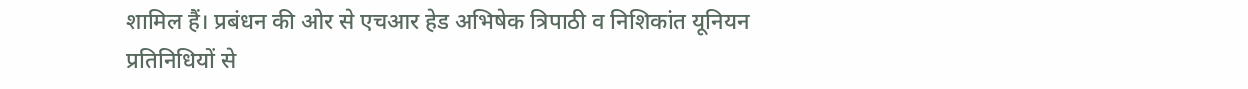शामिल हैं। प्रबंधन की ओर से एचआर हेड अभिषेक त्रिपाठी व निशिकांत यूनियन प्रतिनिधियों से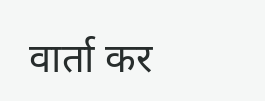वार्ता कर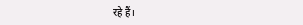रहे हैं।